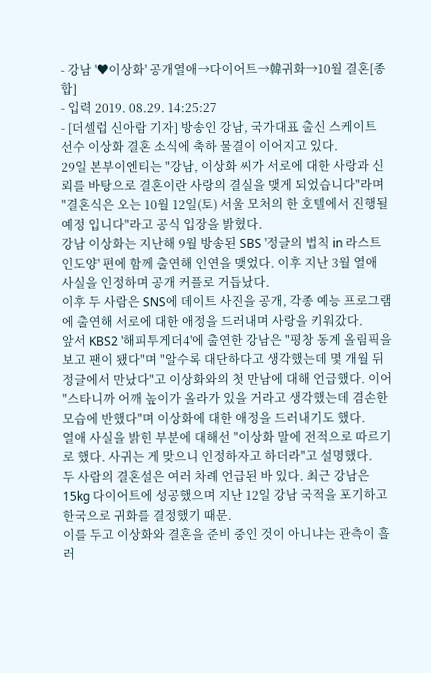- 강남 '♥이상화' 공개열애→다이어트→韓귀화→10월 결혼[종합]
- 입력 2019. 08.29. 14:25:27
- [더셀럽 신아람 기자] 방송인 강남, 국가대표 출신 스케이트 선수 이상화 결혼 소식에 축하 물결이 이어지고 있다.
29일 본부이엔티는 "강남, 이상화 씨가 서로에 대한 사랑과 신뢰를 바탕으로 결혼이란 사랑의 결실을 맺게 되었습니다"라며 "결혼식은 오는 10월 12일(토) 서울 모처의 한 호텔에서 진행될 예정 입니다"라고 공식 입장을 밝혔다.
강남 이상화는 지난해 9월 방송된 SBS '정글의 법칙 in 라스트 인도양' 편에 함께 출연해 인연을 맺었다. 이후 지난 3월 열애 사실을 인정하며 공개 커플로 거듭났다.
이후 두 사람은 SNS에 데이트 사진을 공개, 각종 예능 프로그램에 출연해 서로에 대한 애정을 드러내며 사랑을 키워갔다.
앞서 KBS2 '해피투게더4'에 출연한 강남은 "평창 동계 올림픽을 보고 팬이 됐다"며 "알수록 대단하다고 생각했는데 몇 개월 뒤 정글에서 만났다"고 이상화와의 첫 만남에 대해 언급했다. 이어 "스타니까 어깨 높이가 올라가 있을 거라고 생각했는데 겸손한 모습에 반했다"며 이상화에 대한 애정을 드러내기도 했다.
열애 사실을 밝힌 부분에 대해선 "이상화 말에 전적으로 따르기로 했다. 사귀는 게 맞으니 인정하자고 하더라"고 설명했다.
두 사람의 결혼설은 여러 차례 언급된 바 있다. 최근 강남은 15kg 다이어트에 성공했으며 지난 12일 강남 국적을 포기하고 한국으로 귀화를 결정했기 때문.
이를 두고 이상화와 결혼을 준비 중인 것이 아니냐는 관측이 흘러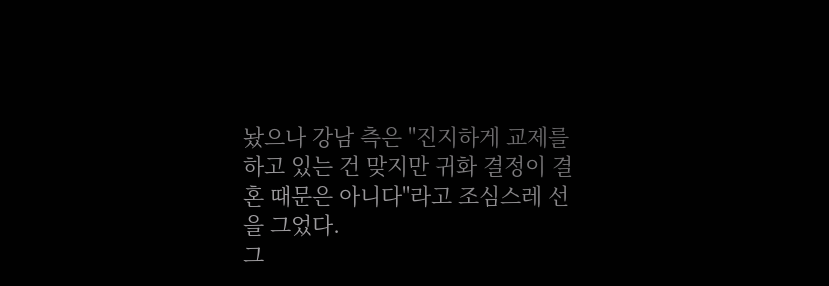놨으나 강남 측은 "진지하게 교제를 하고 있는 건 맞지만 귀화 결정이 결혼 때문은 아니다"라고 조심스레 선을 그었다.
그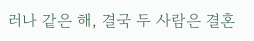러나 같은 해, 결국 두 사람은 결혼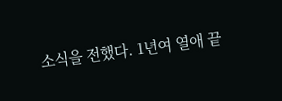소식을 전했다. 1년여 열애 끝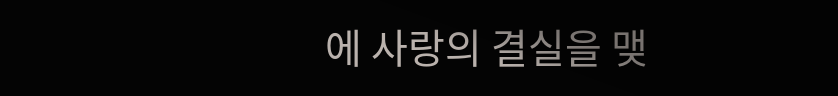에 사랑의 결실을 맺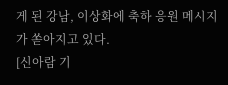게 된 강남, 이상화에 축하 응원 메시지가 쏟아지고 있다.
[신아람 기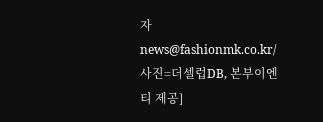자 news@fashionmk.co.kr/ 사진=더셀럽DB, 본부이엔티 제공]